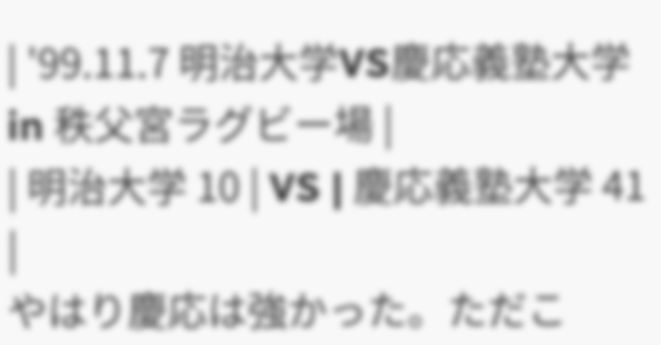| '99.11.7 明治大学VS慶応義塾大学in 秩父宮ラグビー場 |
| 明治大学 10 | VS | 慶応義塾大学 41 |
やはり慶応は強かった。ただこ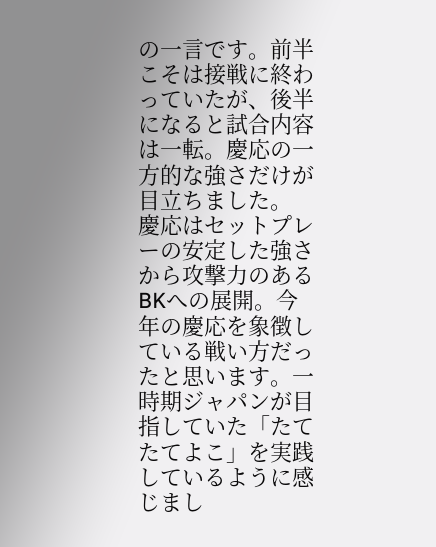の一言です。前半こそは接戦に終わっていたが、後半になると試合内容は一転。慶応の一方的な強さだけが目立ちました。
慶応はセットプレーの安定した強さから攻撃力のあるBKへの展開。今年の慶応を象徴している戦い方だったと思います。一時期ジャパンが目指していた「たてたてよこ」を実践しているように感じまし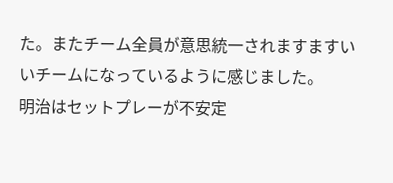た。またチーム全員が意思統一されますますいいチームになっているように感じました。
明治はセットプレーが不安定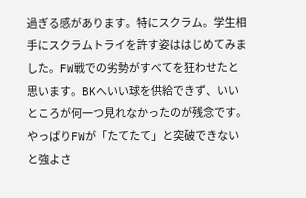過ぎる感があります。特にスクラム。学生相手にスクラムトライを許す姿ははじめてみました。FW戦での劣勢がすべてを狂わせたと思います。BKへいい球を供給できず、いいところが何一つ見れなかったのが残念です。やっぱりFWが「たてたて」と突破できないと強よさ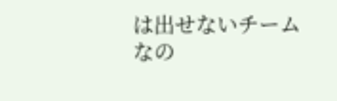は出せないチームなの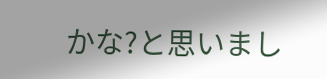かな?と思いまし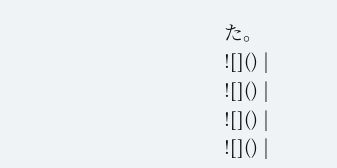た。
![]() |
![]() |
![]() |
![]() |